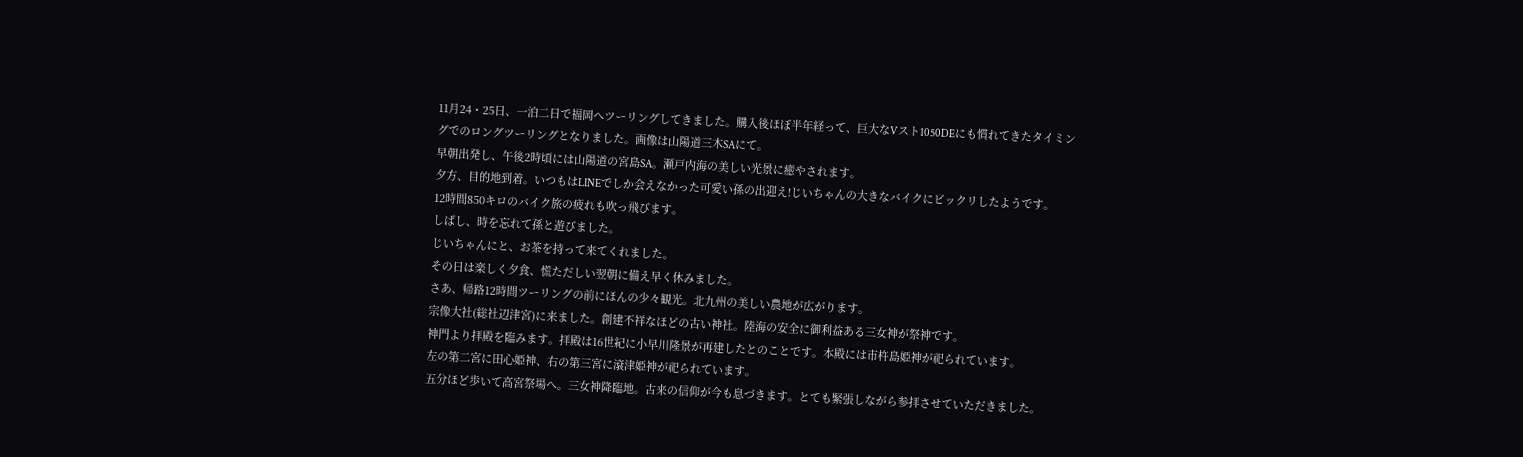11月24・25日、一泊二日で福岡へツーリングしてきました。購入後ほぼ半年経って、巨大なVスト1050DEにも慣れてきたタイミングでのロングツーリングとなりました。画像は山陽道三木SAにて。
早朝出発し、午後2時頃には山陽道の宮島SA。瀬戸内海の美しい光景に癒やされます。
夕方、目的地到着。いつもはLINEでしか会えなかった可愛い孫の出迎え!じいちゃんの大きなバイクにビックリしたようです。
12時間850キロのバイク旅の疲れも吹っ飛びます。
しばし、時を忘れて孫と遊びました。
じいちゃんにと、お茶を持って来てくれました。
その日は楽しく夕食、慌ただしい翌朝に備え早く休みました。
さあ、帰路12時間ツーリングの前にほんの少々観光。北九州の美しい農地が広がります。
宗像大社(総社辺津宮)に来ました。創建不祥なほどの古い神社。陸海の安全に御利益ある三女神が祭神です。
神門より拝殿を臨みます。拝殿は16世紀に小早川隆景が再建したとのことです。本殿には市杵島姫神が祀られています。
左の第二宮に田心姫神、右の第三宮に滾津姫神が祀られています。
五分ほど歩いて高宮祭場へ。三女神降臨地。古来の信仰が今も息づきます。とても緊張しながら参拝させていただきました。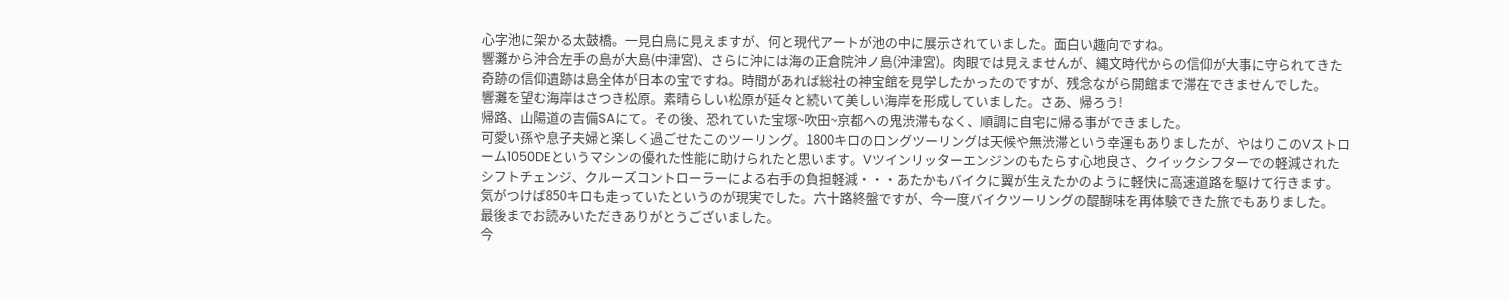心字池に架かる太鼓橋。一見白鳥に見えますが、何と現代アートが池の中に展示されていました。面白い趣向ですね。
響灘から沖合左手の島が大島(中津宮)、さらに沖には海の正倉院沖ノ島(沖津宮)。肉眼では見えませんが、縄文時代からの信仰が大事に守られてきた奇跡の信仰遺跡は島全体が日本の宝ですね。時間があれば総社の神宝館を見学したかったのですが、残念ながら開館まで滞在できませんでした。
響灘を望む海岸はさつき松原。素晴らしい松原が延々と続いて美しい海岸を形成していました。さあ、帰ろう!
帰路、山陽道の吉備SAにて。その後、恐れていた宝塚~吹田~京都への鬼渋滞もなく、順調に自宅に帰る事ができました。
可愛い孫や息子夫婦と楽しく過ごせたこのツーリング。1800キロのロングツーリングは天候や無渋滞という幸運もありましたが、やはりこのVストローム1050DEというマシンの優れた性能に助けられたと思います。Vツインリッターエンジンのもたらす心地良さ、クイックシフターでの軽減されたシフトチェンジ、クルーズコントローラーによる右手の負担軽減・・・あたかもバイクに翼が生えたかのように軽快に高速道路を駆けて行きます。気がつけば850キロも走っていたというのが現実でした。六十路終盤ですが、今一度バイクツーリングの醍醐味を再体験できた旅でもありました。
最後までお読みいただきありがとうございました。
今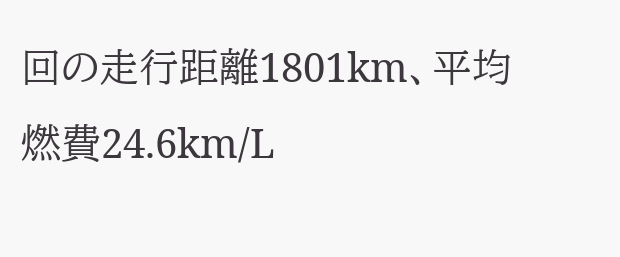回の走行距離1801km、平均燃費24.6km/L